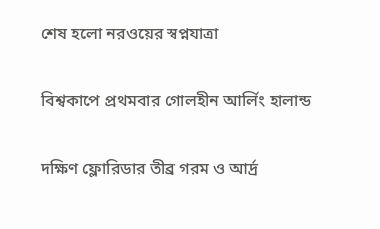শেষ হলো নরওয়ের স্বপ্নযাত্রা

বিশ্বকাপে প্রথমবার গোলহীন আর্লিং হালান্ড

দক্ষিণ ফ্লোরিডার তীব্র গরম ও আর্দ্র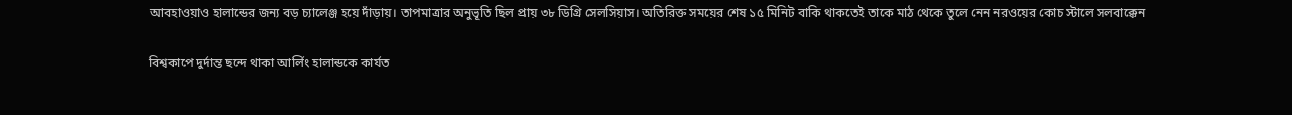আবহাওয়াও হালান্ডের জন্য বড় চ্যালেঞ্জ হয়ে দাঁড়ায়। তাপমাত্রার অনুভূতি ছিল প্রায় ৩৮ ডিগ্রি সেলসিয়াস। অতিরিক্ত সময়ের শেষ ১৫ মিনিট বাকি থাকতেই তাকে মাঠ থেকে তুলে নেন নরওয়ের কোচ স্টালে সলবাক্কেন

বিশ্বকাপে দুর্দান্ত ছন্দে থাকা আর্লিং হালান্ডকে কার্যত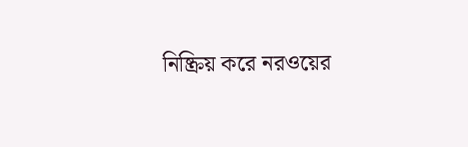নিষ্ক্রিয় করে নরওয়ের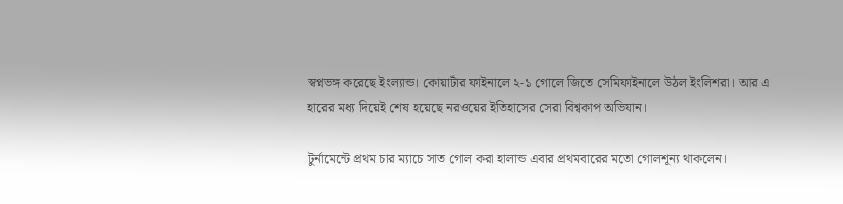স্বপ্নভঙ্গ করেছে ইংল্যান্ড। কোয়ার্টার ফাইনালে ২-১ গোলে জিতে সেমিফাইনালে উঠল ইংলিশরা। আর এ হারের মধ্য দিয়েই শেষ হয়েছে নরওয়ের ইতিহাসের সেরা বিশ্বকাপ অভিযান।

টুর্নামেন্টে প্রথম চার ম্যাচে সাত গোল করা হালান্ড এবার প্রথমবারের মতো গোলশূন্য থাকলেন।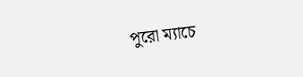পুরো ম্যাচে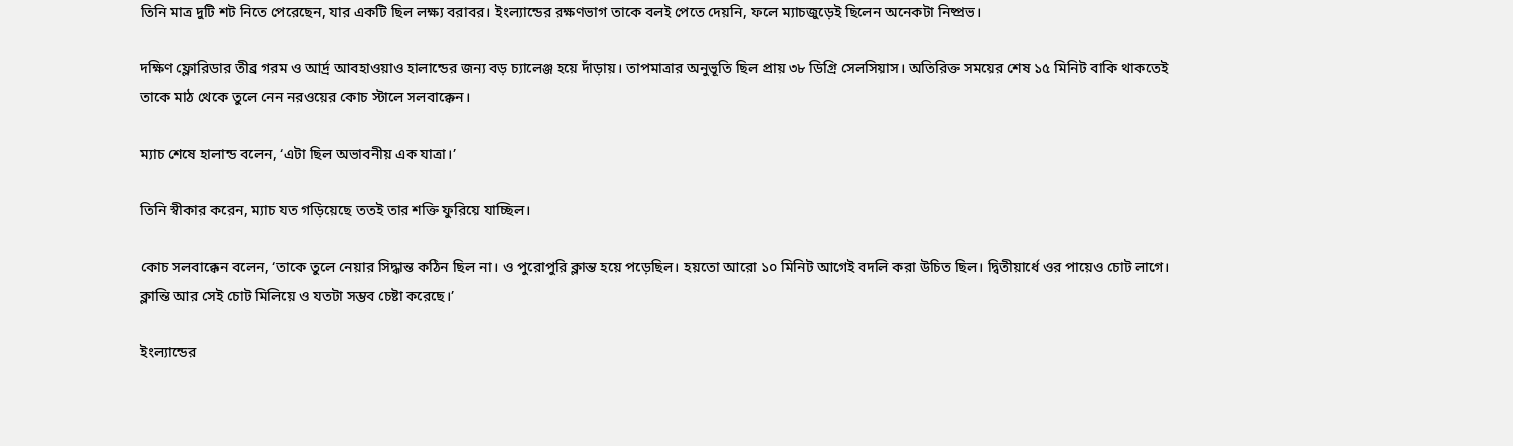তিনি মাত্র দুটি শট নিতে পেরেছেন, যার একটি ছিল লক্ষ্য বরাবর। ইংল্যান্ডের রক্ষণভাগ তাকে বলই পেতে দেয়নি, ফলে ম্যাচজুড়েই ছিলেন অনেকটা নিষ্প্রভ।

দক্ষিণ ফ্লোরিডার তীব্র গরম ও আর্দ্র আবহাওয়াও হালান্ডের জন্য বড় চ্যালেঞ্জ হয়ে দাঁড়ায়। তাপমাত্রার অনুভূতি ছিল প্রায় ৩৮ ডিগ্রি সেলসিয়াস। অতিরিক্ত সময়ের শেষ ১৫ মিনিট বাকি থাকতেই তাকে মাঠ থেকে তুলে নেন নরওয়ের কোচ স্টালে সলবাক্কেন।

ম্যাচ শেষে হালান্ড বলেন, ‘এটা ছিল অভাবনীয় এক যাত্রা।’

তিনি স্বীকার করেন, ম্যাচ যত গড়িয়েছে ততই তার শক্তি ফুরিয়ে যাচ্ছিল।

কোচ সলবাক্কেন বলেন, ‘তাকে তুলে নেয়ার সিদ্ধান্ত কঠিন ছিল না। ও পুরোপুরি ক্লান্ত হয়ে পড়েছিল। হয়তো আরো ১০ মিনিট আগেই বদলি করা উচিত ছিল। দ্বিতীয়ার্ধে ওর পায়েও চোট লাগে। ক্লান্তি আর সেই চোট মিলিয়ে ও যতটা সম্ভব চেষ্টা করেছে।’

ইংল্যান্ডের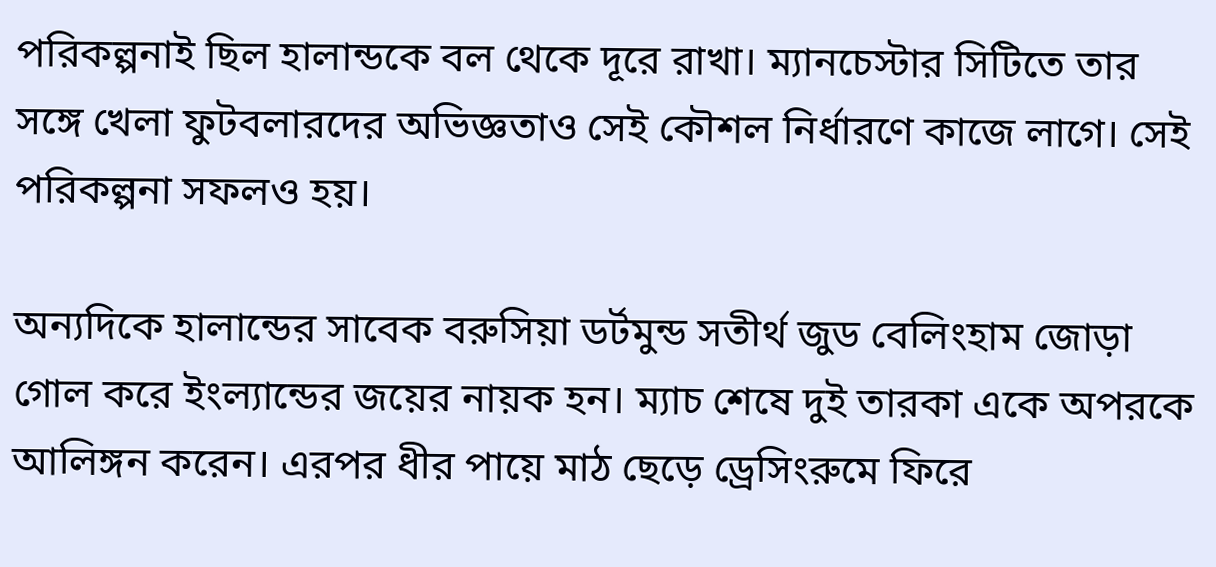পরিকল্পনাই ছিল হালান্ডকে বল থেকে দূরে রাখা। ম্যানচেস্টার সিটিতে তার সঙ্গে খেলা ফুটবলারদের অভিজ্ঞতাও সেই কৌশল নির্ধারণে কাজে লাগে। সেই পরিকল্পনা সফলও হয়।

অন্যদিকে হালান্ডের সাবেক বরুসিয়া ডর্টমুন্ড সতীর্থ জুড বেলিংহাম জোড়া গোল করে ইংল্যান্ডের জয়ের নায়ক হন। ম্যাচ শেষে দুই তারকা একে অপরকে আলিঙ্গন করেন। এরপর ধীর পায়ে মাঠ ছেড়ে ড্রেসিংরুমে ফিরে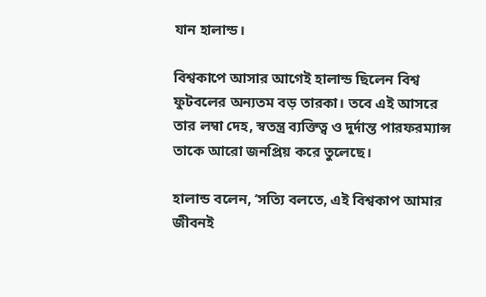যান হালান্ড।

বিশ্বকাপে আসার আগেই হালান্ড ছিলেন বিশ্ব ফুটবলের অন্যতম বড় তারকা। তবে এই আসরে তার লম্বা দেহ, স্বতন্ত্র ব্যক্তিত্ব ও দুর্দান্ত পারফরম্যান্স তাকে আরো জনপ্রিয় করে তুলেছে।

হালান্ড বলেন, ‘সত্যি বলতে, এই বিশ্বকাপ আমার জীবনই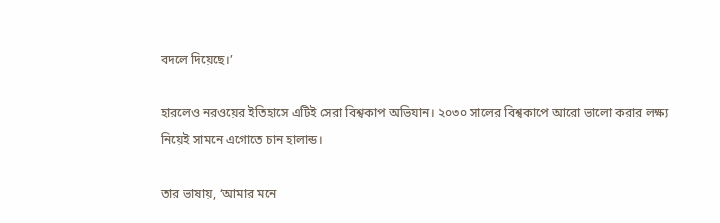বদলে দিয়েছে।’

হারলেও নরওয়ের ইতিহাসে এটিই সেরা বিশ্বকাপ অভিযান। ২০৩০ সালের বিশ্বকাপে আরো ভালো করার লক্ষ্য নিয়েই সামনে এগোতে চান হালান্ড।

তার ভাষায়, ‘আমার মনে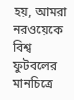হয়, আমরা নরওয়েকে বিশ্ব ফুটবলের মানচিত্রে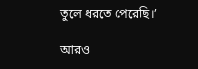তুলে ধরতে পেরেছি।’

আরও